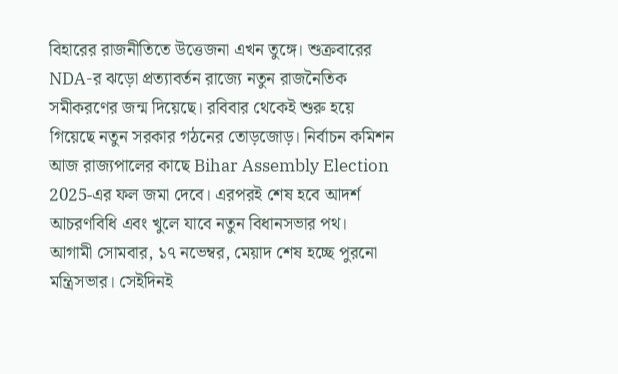বিহারের রাজনীতিতে উত্তেজনা এখন তুঙ্গে। শুক্রবারের NDA-র ঝড়ো প্রত্যাবর্তন রাজ্যে নতুন রাজনৈতিক সমীকরণের জন্ম দিয়েছে। রবিবার থেকেই শুরু হয়ে গিয়েছে নতুন সরকার গঠনের তোড়জোড়। নির্বাচন কমিশন আজ রাজ্যপালের কাছে Bihar Assembly Election 2025-এর ফল জমা দেবে। এরপরই শেষ হবে আদর্শ আচরণবিধি এবং খুলে যাবে নতুন বিধানসভার পথ।
আগামী সোমবার, ১৭ নভেম্বর, মেয়াদ শেষ হচ্ছে পুরনো মন্ত্রিসভার। সেইদিনই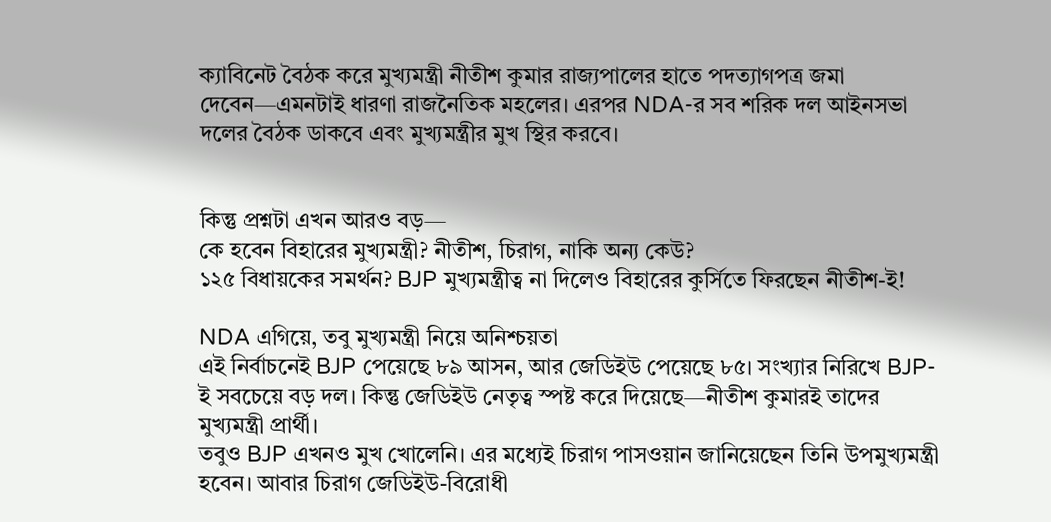ক্যাবিনেট বৈঠক করে মুখ্যমন্ত্রী নীতীশ কুমার রাজ্যপালের হাতে পদত্যাগপত্র জমা দেবেন—এমনটাই ধারণা রাজনৈতিক মহলের। এরপর NDA-র সব শরিক দল আইনসভা দলের বৈঠক ডাকবে এবং মুখ্যমন্ত্রীর মুখ স্থির করবে।


কিন্তু প্রশ্নটা এখন আরও বড়—
কে হবেন বিহারের মুখ্যমন্ত্রী? নীতীশ, চিরাগ, নাকি অন্য কেউ?
১২৫ বিধায়কের সমর্থন? BJP মুখ্যমন্ত্রীত্ব না দিলেও বিহারের কুর্সিতে ফিরছেন নীতীশ-ই!

NDA এগিয়ে, তবু মুখ্যমন্ত্রী নিয়ে অনিশ্চয়তা
এই নির্বাচনেই BJP পেয়েছে ৮৯ আসন, আর জেডিইউ পেয়েছে ৮৫। সংখ্যার নিরিখে BJP-ই সবচেয়ে বড় দল। কিন্তু জেডিইউ নেতৃত্ব স্পষ্ট করে দিয়েছে—নীতীশ কুমারই তাদের মুখ্যমন্ত্রী প্রার্থী।
তবুও BJP এখনও মুখ খোলেনি। এর মধ্যেই চিরাগ পাসওয়ান জানিয়েছেন তিনি উপমুখ্যমন্ত্রী হবেন। আবার চিরাগ জেডিইউ-বিরোধী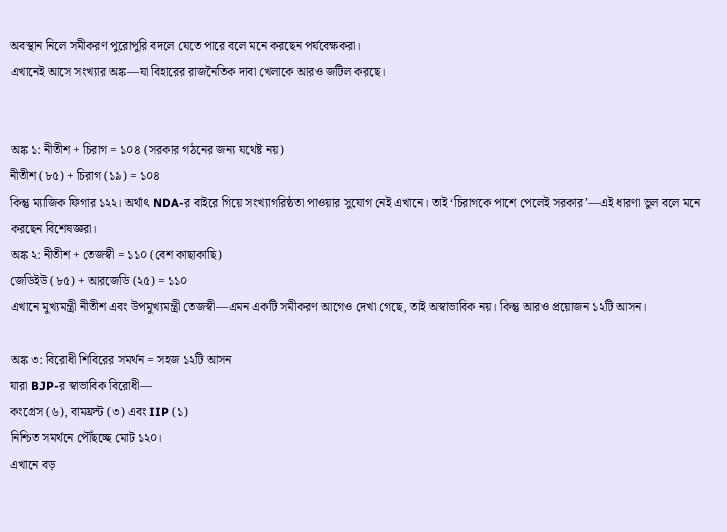অবস্থান নিলে সমীকরণ পুরোপুরি বদলে যেতে পারে বলে মনে করছেন পর্যবেক্ষকরা।
এখানেই আসে সংখ্যার অঙ্ক—যা বিহারের রাজনৈতিক দাবা খেলাকে আরও জটিল করছে।


অঙ্ক ১: নীতীশ + চিরাগ = ১০৪ (সরকার গঠনের জন্য যথেষ্ট নয়)
নীতীশ (৮৫) + চিরাগ (১৯) = ১০৪
কিন্তু ম্যাজিক ফিগার ১২২। অর্থাৎ NDA-র বাইরে গিয়ে সংখ্যাগরিষ্ঠতা পাওয়ার সুযোগ নেই এখানে। তাই ‘চিরাগকে পাশে পেলেই সরকার’—এই ধারণা ভুল বলে মনে করছেন বিশেষজ্ঞরা।
অঙ্ক ২: নীতীশ + তেজস্বী = ১১০ (বেশ কাছাকাছি)
জেডিইউ (৮৫) + আরজেডি (২৫) = ১১০
এখানে মুখ্যমন্ত্রী নীতীশ এবং উপমুখ্যমন্ত্রী তেজস্বী—এমন একটি সমীকরণ আগেও দেখা গেছে, তাই অস্বাভাবিক নয়। কিন্তু আরও প্রয়োজন ১২টি আসন।

অঙ্ক ৩: বিরোধী শিবিরের সমর্থন = সহজ ১২টি আসন
যারা BJP-র স্বাভাবিক বিরোধী—
কংগ্রেস (৬), বামফ্রন্ট (৩) এবং IIP (১)
নিশ্চিত সমর্থনে পৌঁছচ্ছে মোট ১২০।
এখানে বড়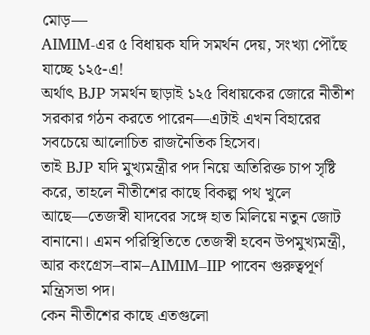মোড়—
AIMIM-এর ৫ বিধায়ক যদি সমর্থন দেয়, সংখ্যা পৌঁছে যাচ্ছে ১২৫-এ!
অর্থাৎ BJP সমর্থন ছাড়াই ১২৫ বিধায়কের জোরে নীতীশ সরকার গঠন করতে পারেন—এটাই এখন বিহারের সবচেয়ে আলোচিত রাজনৈতিক হিসেব।
তাই BJP যদি মুখ্যমন্ত্রীর পদ নিয়ে অতিরিক্ত চাপ সৃষ্টি করে, তাহলে নীতীশের কাছে বিকল্প পথ খুলে আছে—তেজস্বী যাদবের সঙ্গে হাত মিলিয়ে নতুন জোট বানানো। এমন পরিস্থিতিতে তেজস্বী হবেন উপমুখ্যমন্ত্রী, আর কংগ্রেস–বাম–AIMIM–IIP পাবেন গুরুত্বপূর্ণ মন্ত্রিসভা পদ।
কেন নীতীশের কাছে এতগুলো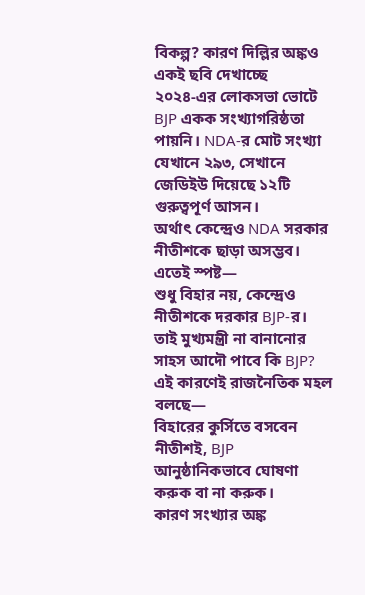বিকল্প? কারণ দিল্লির অঙ্কও একই ছবি দেখাচ্ছে
২০২৪-এর লোকসভা ভোটে BJP একক সংখ্যাগরিষ্ঠতা পায়নি। NDA-র মোট সংখ্যা যেখানে ২৯৩, সেখানে জেডিইউ দিয়েছে ১২টি গুরুত্বপূর্ণ আসন।
অর্থাৎ কেন্দ্রেও NDA সরকার নীতীশকে ছাড়া অসম্ভব।
এতেই স্পষ্ট—
শুধু বিহার নয়, কেন্দ্রেও নীতীশকে দরকার BJP-র।
তাই মুখ্যমন্ত্রী না বানানোর সাহস আদৌ পাবে কি BJP?
এই কারণেই রাজনৈতিক মহল বলছে—
বিহারের কুর্সিতে বসবেন নীতীশই, BJP আনুষ্ঠানিকভাবে ঘোষণা করুক বা না করুক।
কারণ সংখ্যার অঙ্ক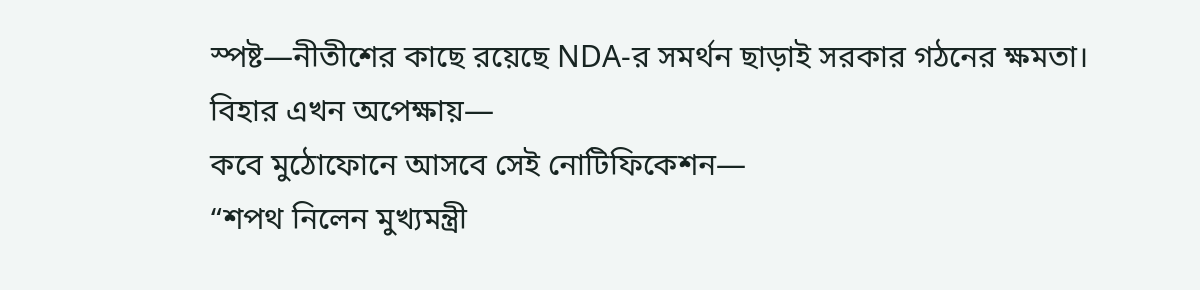স্পষ্ট—নীতীশের কাছে রয়েছে NDA-র সমর্থন ছাড়াই সরকার গঠনের ক্ষমতা।
বিহার এখন অপেক্ষায়—
কবে মুঠোফোনে আসবে সেই নোটিফিকেশন—
“শপথ নিলেন মুখ্যমন্ত্রী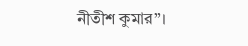নীতীশ কুমার”।